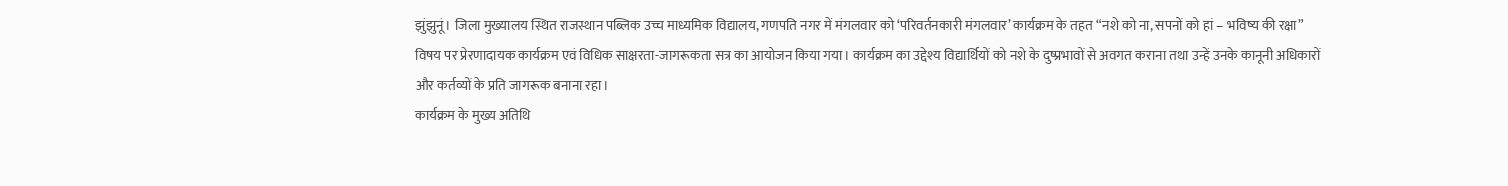झुंझुनूं। जिला मुख्यालय स्थित राजस्थान पब्लिक उच्च माध्यमिक विद्यालय, गणपति नगर में मंगलवार को ‘परिवर्तनकारी मंगलवार’ कार्यक्रम के तहत “नशे को ना, सपनों को हां – भविष्य की रक्षा” विषय पर प्रेरणादायक कार्यक्रम एवं विधिक साक्षरता-जागरूकता सत्र का आयोजन किया गया। कार्यक्रम का उद्देश्य विद्यार्थियों को नशे के दुष्प्रभावों से अवगत कराना तथा उन्हें उनके कानूनी अधिकारों और कर्तव्यों के प्रति जागरूक बनाना रहा।
कार्यक्रम के मुख्य अतिथि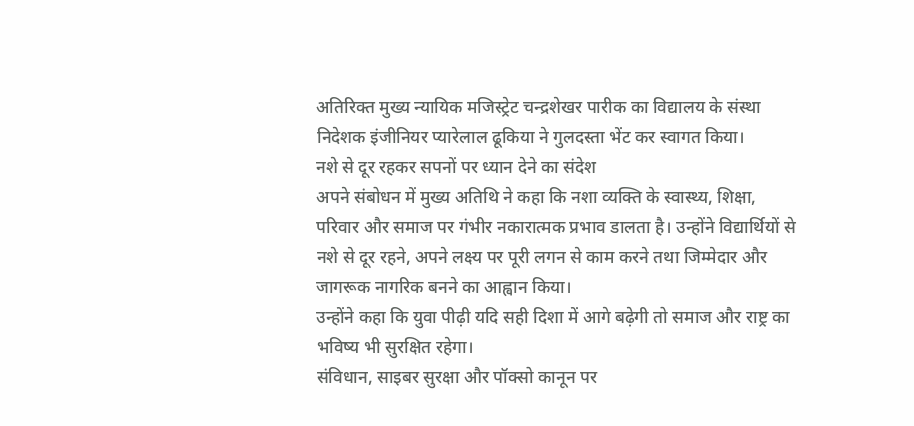अतिरिक्त मुख्य न्यायिक मजिस्ट्रेट चन्द्रशेखर पारीक का विद्यालय के संस्था निदेशक इंजीनियर प्यारेलाल ढूकिया ने गुलदस्ता भेंट कर स्वागत किया।
नशे से दूर रहकर सपनों पर ध्यान देने का संदेश
अपने संबोधन में मुख्य अतिथि ने कहा कि नशा व्यक्ति के स्वास्थ्य, शिक्षा, परिवार और समाज पर गंभीर नकारात्मक प्रभाव डालता है। उन्होंने विद्यार्थियों से नशे से दूर रहने, अपने लक्ष्य पर पूरी लगन से काम करने तथा जिम्मेदार और जागरूक नागरिक बनने का आह्वान किया।
उन्होंने कहा कि युवा पीढ़ी यदि सही दिशा में आगे बढ़ेगी तो समाज और राष्ट्र का भविष्य भी सुरक्षित रहेगा।
संविधान, साइबर सुरक्षा और पॉक्सो कानून पर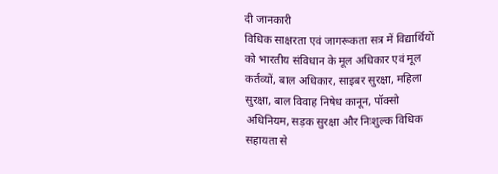दी जानकारी
विधिक साक्षरता एवं जागरूकता सत्र में विद्यार्थियों को भारतीय संविधान के मूल अधिकार एवं मूल कर्तव्यों, बाल अधिकार, साइबर सुरक्षा, महिला सुरक्षा, बाल विवाह निषेध कानून, पॉक्सो अधिनियम, सड़क सुरक्षा और निःशुल्क विधिक सहायता से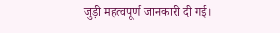जुड़ी महत्वपूर्ण जानकारी दी गई।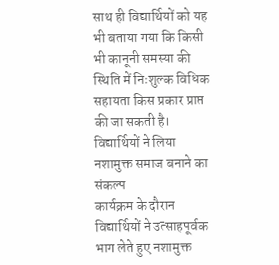साथ ही विद्यार्थियों को यह भी बताया गया कि किसी भी कानूनी समस्या की स्थिति में निःशुल्क विधिक सहायता किस प्रकार प्राप्त की जा सकती है।
विद्यार्थियों ने लिया नशामुक्त समाज बनाने का संकल्प
कार्यक्रम के दौरान विद्यार्थियों ने उत्साहपूर्वक भाग लेते हुए नशामुक्त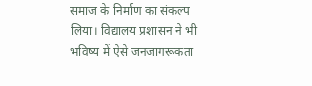समाज के निर्माण का संकल्प लिया। विद्यालय प्रशासन ने भी भविष्य में ऐसे जनजागरूकता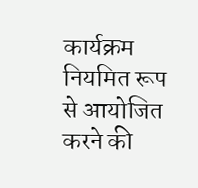कार्यक्रम नियमित रूप से आयोजित करने की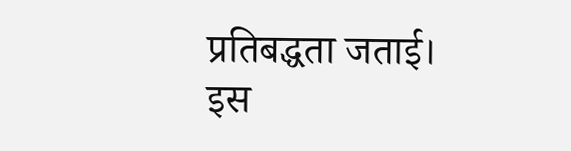प्रतिबद्धता जताई।
इस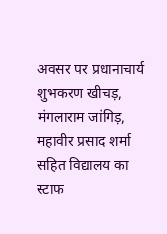अवसर पर प्रधानाचार्य शुभकरण खीचड़, मंगलाराम जांगिड़, महावीर प्रसाद शर्मा सहित विद्यालय का स्टाफ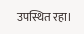उपस्थित रहा।